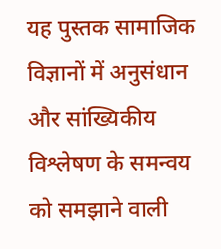यह पुस्तक सामाजिक विज्ञानों में अनुसंधान और सांख्यिकीय विश्लेषण के समन्वय को समझाने वाली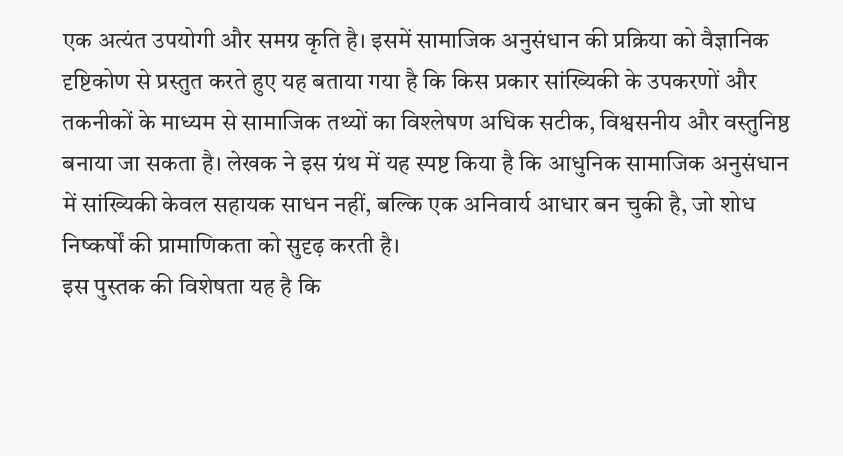एक अत्यंत उपयोगी और समग्र कृति है। इसमें सामाजिक अनुसंधान की प्रक्रिया को वैज्ञानिक दृष्टिकोण से प्रस्तुत करते हुए यह बताया गया है कि किस प्रकार सांख्यिकी के उपकरणों और तकनीकों के माध्यम से सामाजिक तथ्यों का विश्लेषण अधिक सटीक, विश्वसनीय और वस्तुनिष्ठ बनाया जा सकता है। लेखक ने इस ग्रंथ में यह स्पष्ट किया है कि आधुनिक सामाजिक अनुसंधान में सांख्यिकी केवल सहायक साधन नहीं, बल्कि एक अनिवार्य आधार बन चुकी है, जो शोध निष्कर्षों की प्रामाणिकता को सुदृढ़ करती है।
इस पुस्तक की विशेषता यह है कि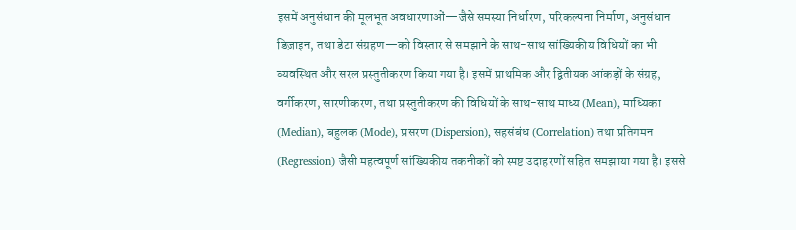इसमें अनुसंधान की मूलभूत अवधारणाओं—जैसे समस्या निर्धारण, परिकल्पना निर्माण, अनुसंधान डिज़ाइन, तथा डेटा संग्रहण—को विस्तार से समझाने के साथ-साथ सांख्यिकीय विधियों का भी व्यवस्थित और सरल प्रस्तुतीकरण किया गया है। इसमें प्राथमिक और द्वितीयक आंकड़ों के संग्रह, वर्गीकरण, सारणीकरण, तथा प्रस्तुतीकरण की विधियों के साथ-साथ माध्य (Mean), माध्यिका (Median), बहुलक (Mode), प्रसरण (Dispersion), सहसंबंध (Correlation) तथा प्रतिगमन (Regression) जैसी महत्वपूर्ण सांख्यिकीय तकनीकों को स्पष्ट उदाहरणों सहित समझाया गया है। इससे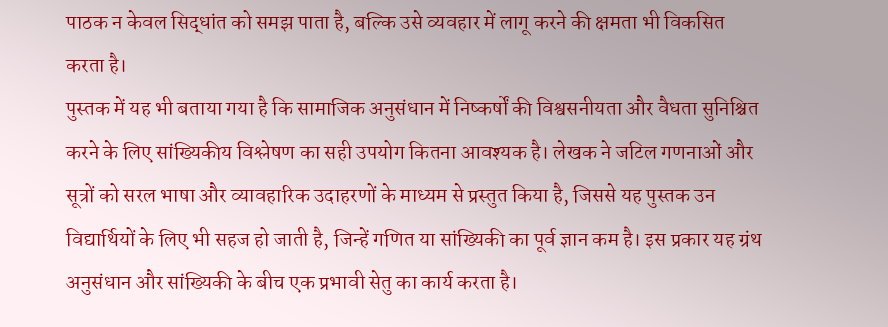पाठक न केवल सिद्धांत को समझ पाता है, बल्कि उसे व्यवहार में लागू करने की क्षमता भी विकसित करता है।
पुस्तक में यह भी बताया गया है कि सामाजिक अनुसंधान में निष्कर्षों की विश्वसनीयता और वैधता सुनिश्चित करने के लिए सांख्यिकीय विश्लेषण का सही उपयोग कितना आवश्यक है। लेखक ने जटिल गणनाओं और सूत्रों को सरल भाषा और व्यावहारिक उदाहरणों के माध्यम से प्रस्तुत किया है, जिससे यह पुस्तक उन विद्यार्थियों के लिए भी सहज हो जाती है, जिन्हें गणित या सांख्यिकी का पूर्व ज्ञान कम है। इस प्रकार यह ग्रंथ अनुसंधान और सांख्यिकी के बीच एक प्रभावी सेतु का कार्य करता है।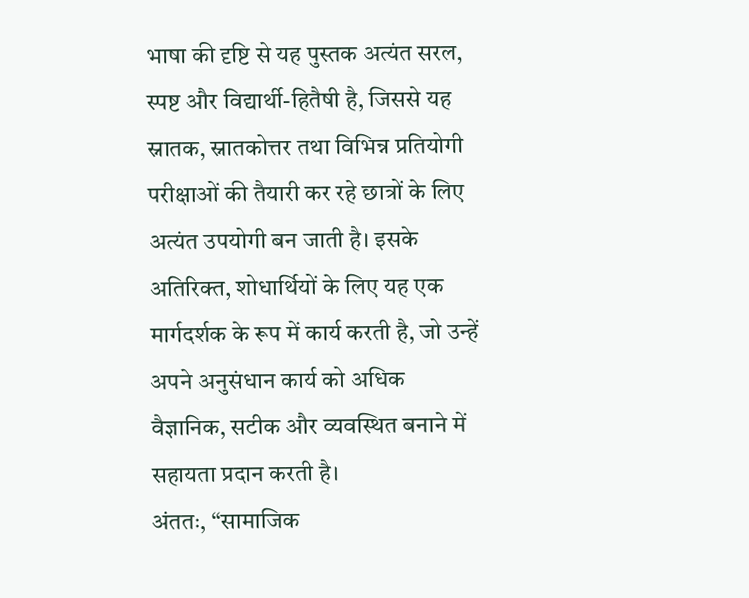भाषा की दृष्टि से यह पुस्तक अत्यंत सरल, स्पष्ट और विद्यार्थी-हितैषी है, जिससे यह स्नातक, स्नातकोत्तर तथा विभिन्न प्रतियोगी परीक्षाओं की तैयारी कर रहे छात्रों के लिए अत्यंत उपयोगी बन जाती है। इसके अतिरिक्त, शोधार्थियों के लिए यह एक मार्गदर्शक के रूप में कार्य करती है, जो उन्हें अपने अनुसंधान कार्य को अधिक वैज्ञानिक, सटीक और व्यवस्थित बनाने में सहायता प्रदान करती है।
अंततः, “सामाजिक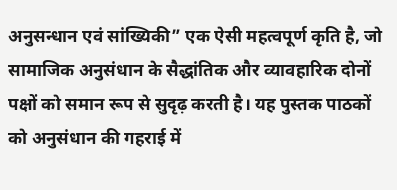अनुसन्धान एवं सांख्यिकी” एक ऐसी महत्वपूर्ण कृति है, जो सामाजिक अनुसंधान के सैद्धांतिक और व्यावहारिक दोनों पक्षों को समान रूप से सुदृढ़ करती है। यह पुस्तक पाठकों को अनुसंधान की गहराई में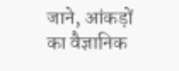जाने, आंकड़ों का वैज्ञानिक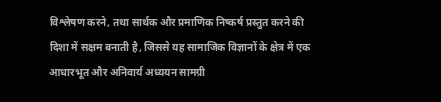विश्लेषण करने, तथा सार्थक और प्रमाणिक निष्कर्ष प्रस्तुत करने की दिशा में सक्षम बनाती है, जिससे यह सामाजिक विज्ञानों के क्षेत्र में एक आधारभूत और अनिवार्य अध्ययन सामग्री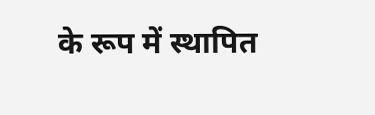के रूप में स्थापित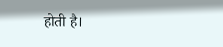होती है।